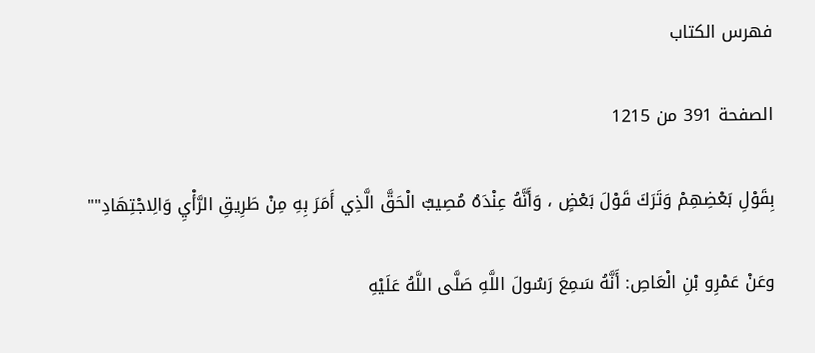فهرس الكتاب

الصفحة 391 من 1215

بِقَوْلِ بَعْضِهِمْ وَتَرَكَ قَوْلَ بَعْضٍ ، وَأَنَّهُ عِنْدَهُ مُصِيبٌ الْحَقَّ الَّذِي أَمَرَ بِهِ مِنْ طَرِيقِ الرَّأْيِ وَالِاجْتِهَادِ""

وعَنْ عَمْرِو بْنِ الْعَاصِ: أَنَّهُ سَمِعَ رَسُولَ اللَّهِ صَلَّى اللَّهُ عَلَيْهِ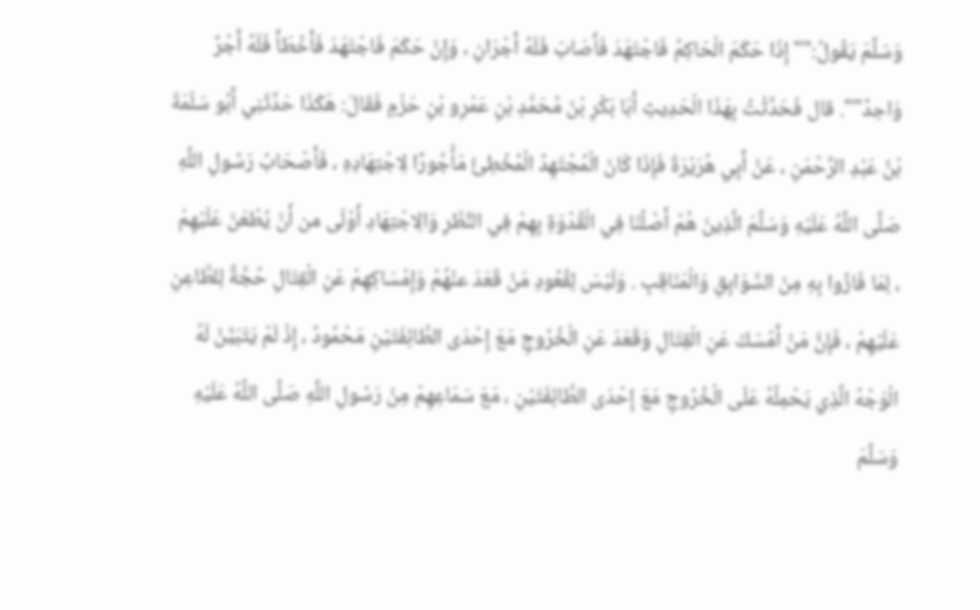وَسَلَّمَ يَقُولُ:""إِذَا حَكَمَ الْحَاكِمُ فَاجْتَهَدَ فَأَصَابَ فَلَهُ أَجْرَانِ ، وَإِنْ حَكَمَ فَاجْتَهَدَ فَأَخْطَأَ فَلَهُ أَجْرٌ وَاحِدٌ"". قال فَحَدَّثْتُ بِهَذَا الْحَدِيثِ أَبَا بَكْرِ بْنَ مُحَمَّدِ بْنِ عَمْرِو بْنِ حَزْمٍ فَقَالَ: هَكَذَا حَدَّثَنِي أَبُو سَلَمَةَ بْنُ عَبْدِ الرَّحْمَنِ ، عَنْ أَبِي هُرَيْرَةَ فَإِذَا كَانَ الْمُجْتَهِدُ الْمُخْطِئُ مَأْجُورًا لِاجْتِهَادِهِ ، فَأَصْحَابُ رَسُولِ اللَّهِ صَلَّى اللَّهُ عَلَيْهِ وَسَلَّمَ الَّذِينَ هُمْ أَصْلُنَا فِي الْقُدْوَةِ بِهِمْ فِي النَّظَرِ وَالِاجْتِهَادِ أَوْلَى من أَنْ يُطْعَنَ عَلَيْهِمْ ، لِمَا فَازُوا بِهِ مِنَ السَّوَابِقِ وَالْمَنَاقِبِ . وَلَيْسَ لِقُعُودِ مَنْ قَعَدَ عنْهُمْ وَإِمْسَاكِهِمْ عَنِ الْقِتَالِ حُجَّةٌ لِلطَّاعِنِ عَلَيْهِمْ ، فَإِنَّ مَنْ أَمْسَكَ عَنِ الْقِتَالِ وَقَعَدَ عَنِ الْخُرُوجِ مَعَ إِحْدَى الطَّائِفَتَيْنِ مَحْمُودٌ ، إِذْ لَمْ يَتَبَيَّنْ لَهُ الْوَجْهُ الَّذِي يَحْمِلُهُ عَلَى الْخُرُوجِ مَعَ إِحْدَى الطَّائِفَتَيْنِ ، مَعَ سَمَاعِهِمْ مِنْ رَسُولِ اللَّهِ صَلَّى اللَّهُ عَلَيْهِ وَسَلَّمَ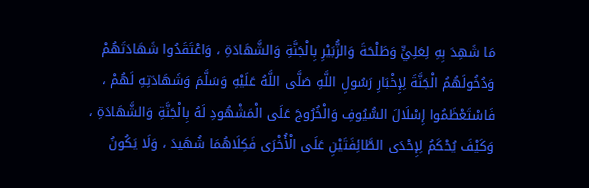مَا شَهِدَ بِهِ لِعَلِيٍّ وَطَلْحَةَ وَالزُّبَيْرِ بِالْجَنَّةِ وَالشَّهَادَةِ ، وَاعْتَقَدُوا شَهَادَتَهُمْ وَدُخُولَهُمُ الْجَنَّةَ لِإِخْبَارِ رَسُولِ اللَّهِ صَلَّى اللَّهُ عَلَيْهِ وَسَلَّمَ وَشَهَادَتِهِ لَهُمْ ، فَاسْتَعْظَمُوا إِسْلَالَ السُّيُوفِ وَالْخُرُوجَ عَلَى الْمَشْهُودِ لَهُ بِالْجَنَّةِ وَالشَّهَادَةِ ، وَكَيْفَ يُحْكَمُ لِإِحْدَى الطَّائِفَتَيْنِ عَلَى الْأُخْرَى فَكِلَاهُمَا شُهَيدَ ، وَلَا يَكُونُ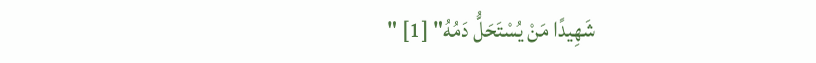شَهِيدًا مَنْ يُسْتَحَلُّ دَمُهُ" [1] "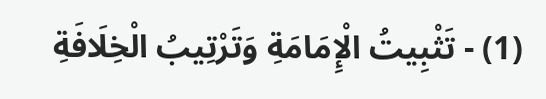(1) - تَثْبِيتُ الْإِمَامَةِ وَتَرْتِيبُ الْخِلَافَةِ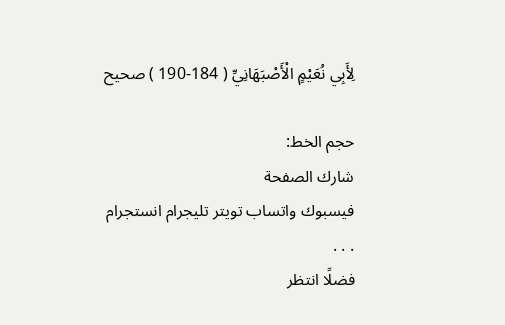لِأَبِي نُعَيْمٍ الْأَصْبَهَانِيِّ ( 184-190 ) صحيح

حجم الخط:
شارك الصفحة
فيسبوك واتساب تويتر تليجرام انستجرام
. . .
فضلًا انتظر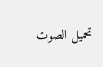تحميل الصوت